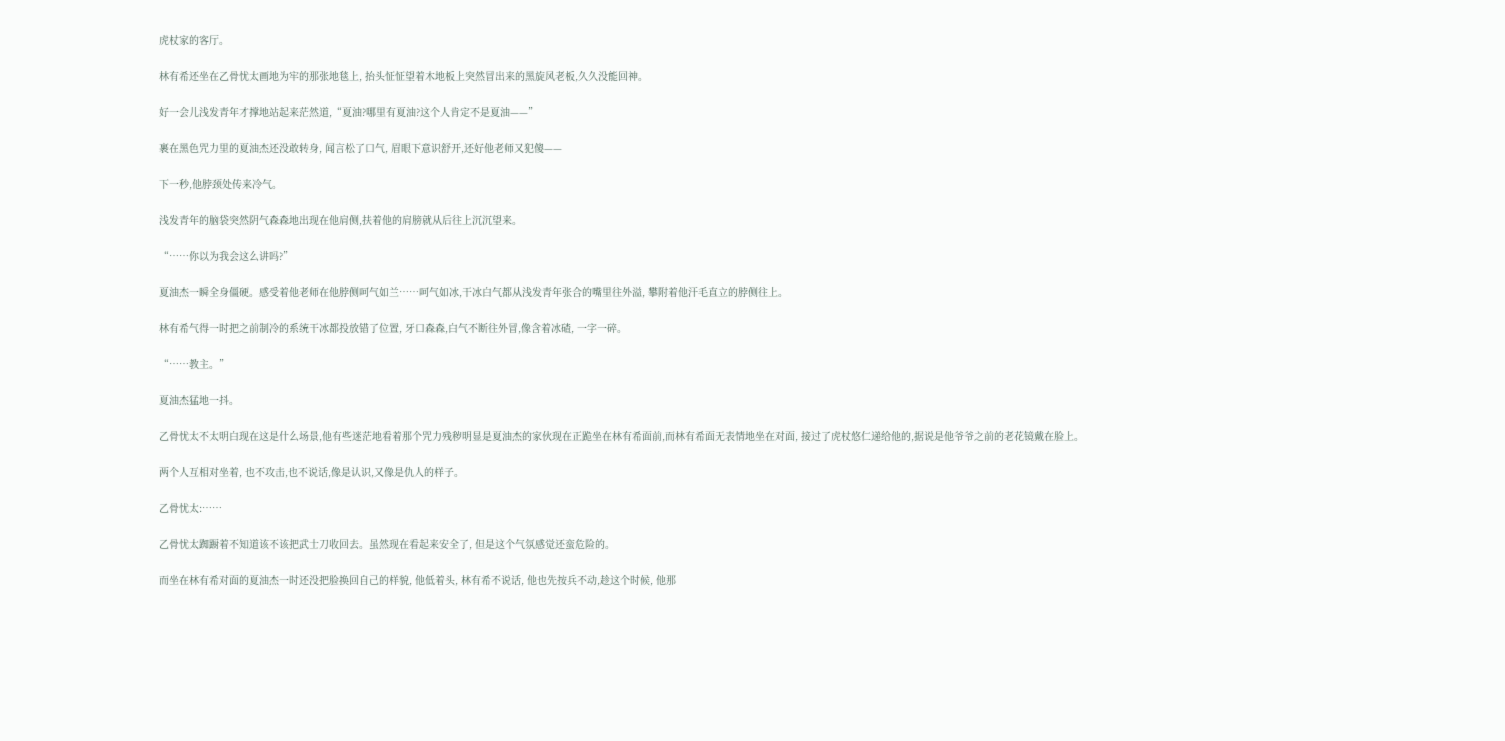虎杖家的客厅。

林有希还坐在乙骨忧太画地为牢的那张地毯上, 抬头怔怔望着木地板上突然冒出来的黑旋风老板,久久没能回神。

好一会儿浅发青年才撑地站起来茫然道,“夏油?哪里有夏油?这个人肯定不是夏油——”

裹在黑色咒力里的夏油杰还没敢转身, 闻言松了口气, 眉眼下意识舒开,还好他老师又犯傻——

下一秒,他脖颈处传来冷气。

浅发青年的脑袋突然阴气森森地出现在他肩侧,扶着他的肩膀就从后往上沉沉望来。

“……你以为我会这么讲吗?”

夏油杰一瞬全身僵硬。感受着他老师在他脖侧呵气如兰……呵气如冰,干冰白气都从浅发青年张合的嘴里往外溢, 攀附着他汗毛直立的脖侧往上。

林有希气得一时把之前制冷的系统干冰都投放错了位置, 牙口森森,白气不断往外冒,像含着冰碴, 一字一碎。

“……教主。”

夏油杰猛地一抖。

乙骨忧太不太明白现在这是什么场景,他有些迷茫地看着那个咒力残秽明显是夏油杰的家伙现在正跪坐在林有希面前,而林有希面无表情地坐在对面, 接过了虎杖悠仁递给他的,据说是他爷爷之前的老花镜戴在脸上。

两个人互相对坐着, 也不攻击,也不说话,像是认识,又像是仇人的样子。

乙骨忧太:……

乙骨忧太踟蹰着不知道该不该把武士刀收回去。虽然现在看起来安全了, 但是这个气氛感觉还蛮危险的。

而坐在林有希对面的夏油杰一时还没把脸换回自己的样貌, 他低着头, 林有希不说话, 他也先按兵不动,趁这个时候, 他那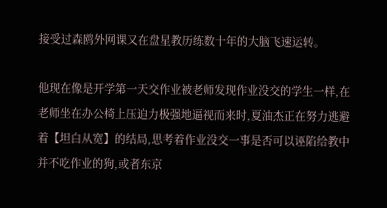接受过森鸥外网课又在盘星教历练数十年的大脑飞速运转。

他现在像是开学第一天交作业被老师发现作业没交的学生一样,在老师坐在办公椅上压迫力极强地逼视而来时,夏油杰正在努力逃避着【坦白从宽】的结局,思考着作业没交一事是否可以诬陷给教中并不吃作业的狗,或者东京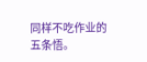同样不吃作业的五条悟。